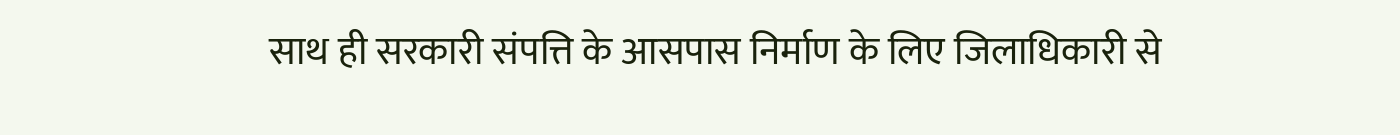साथ ही सरकारी संपत्ति के आसपास निर्माण के लिए जिलाधिकारी से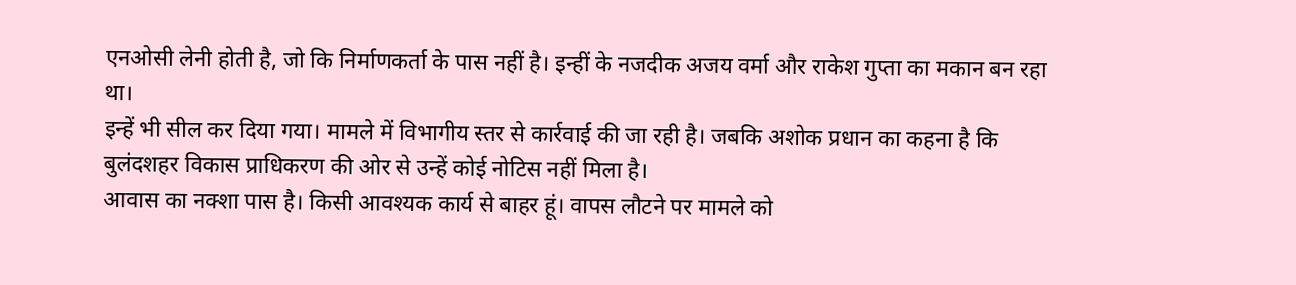एनओसी लेनी होती है, जो कि निर्माणकर्ता के पास नहीं है। इन्हीं के नजदीक अजय वर्मा और राकेश गुप्ता का मकान बन रहा था।
इन्हें भी सील कर दिया गया। मामले में विभागीय स्तर से कार्रवाई की जा रही है। जबकि अशोक प्रधान का कहना है कि बुलंदशहर विकास प्राधिकरण की ओर से उन्हें कोई नोटिस नहीं मिला है।
आवास का नक्शा पास है। किसी आवश्यक कार्य से बाहर हूं। वापस लौटने पर मामले को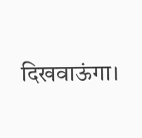दिखवाऊंगा।